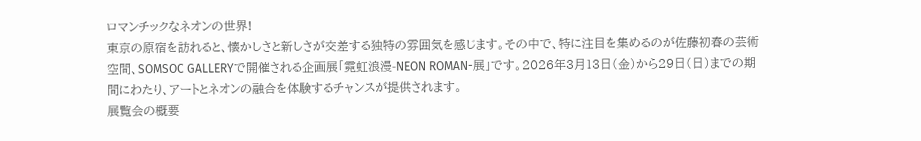ロマンチックなネオンの世界!
東京の原宿を訪れると、懐かしさと新しさが交差する独特の雰囲気を感じます。その中で、特に注目を集めるのが佐藤初春の芸術空間、SOMSOC GALLERYで開催される企画展「霓虹浪漫-NEON ROMAN-展」です。2026年3月13日(金)から29日(日)までの期間にわたり、アートとネオンの融合を体験するチャンスが提供されます。
展覧会の概要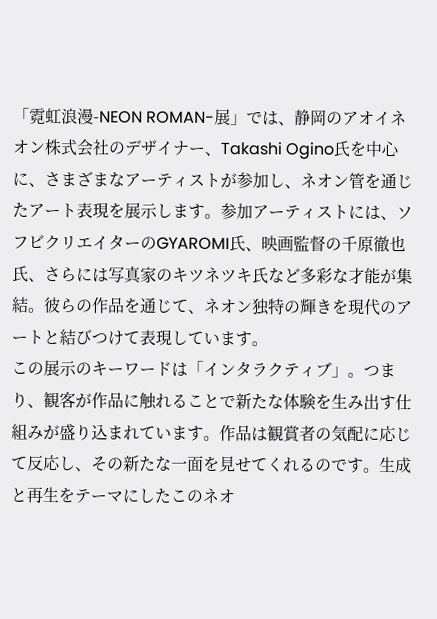「霓虹浪漫-NEON ROMAN-展」では、静岡のアオイネオン株式会社のデザイナー、Takashi Ogino氏を中心に、さまざまなアーティストが参加し、ネオン管を通じたアート表現を展示します。参加アーティストには、ソフビクリエイターのGYAROMI氏、映画監督の千原徹也氏、さらには写真家のキツネツキ氏など多彩な才能が集結。彼らの作品を通じて、ネオン独特の輝きを現代のアートと結びつけて表現しています。
この展示のキーワードは「インタラクティブ」。つまり、観客が作品に触れることで新たな体験を生み出す仕組みが盛り込まれています。作品は観賞者の気配に応じて反応し、その新たな一面を見せてくれるのです。生成と再生をテーマにしたこのネオ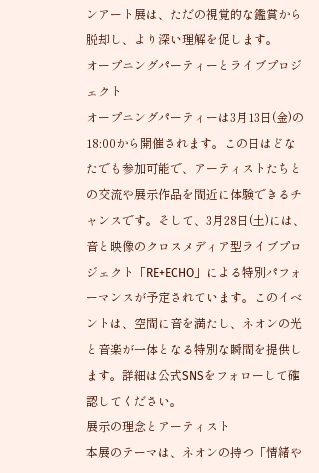ンアート展は、ただの視覚的な鑑賞から脱却し、より深い理解を促します。
オープニングパーティーとライブプロジェクト
オープニングパーティーは3月13日(金)の18:00から開催されます。この日はどなたでも参加可能で、アーティストたちとの交流や展示作品を間近に体験できるチャンスです。そして、3月28日(土)には、音と映像のクロスメディア型ライブプロジェクト「RE+ECHO」による特別パフォーマンスが予定されています。このイベントは、空間に音を満たし、ネオンの光と音楽が一体となる特別な瞬間を提供します。詳細は公式SNSをフォローして確認してください。
展示の理念とアーティスト
本展のテーマは、ネオンの持つ「情緒や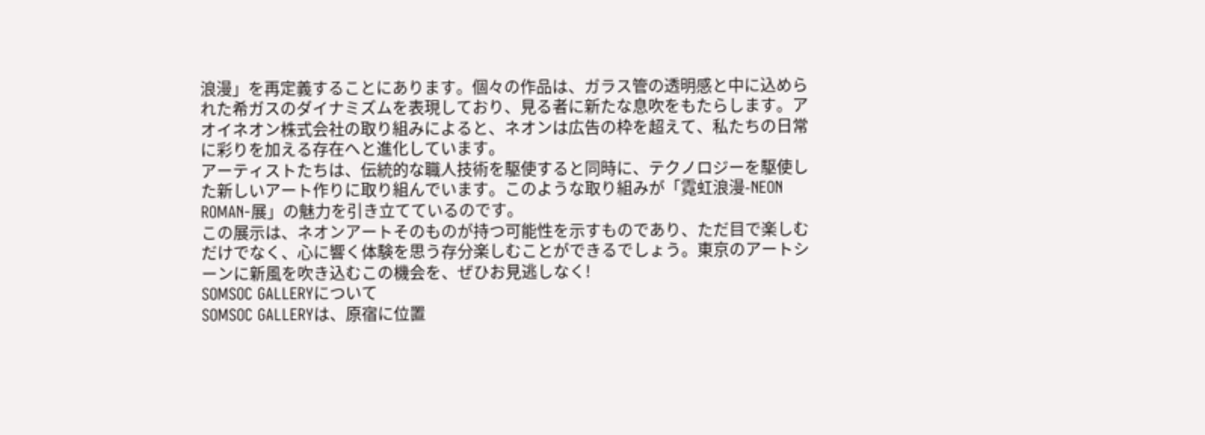浪漫」を再定義することにあります。個々の作品は、ガラス管の透明感と中に込められた希ガスのダイナミズムを表現しており、見る者に新たな息吹をもたらします。アオイネオン株式会社の取り組みによると、ネオンは広告の枠を超えて、私たちの日常に彩りを加える存在へと進化しています。
アーティストたちは、伝統的な職人技術を駆使すると同時に、テクノロジーを駆使した新しいアート作りに取り組んでいます。このような取り組みが「霓虹浪漫-NEON ROMAN-展」の魅力を引き立てているのです。
この展示は、ネオンアートそのものが持つ可能性を示すものであり、ただ目で楽しむだけでなく、心に響く体験を思う存分楽しむことができるでしょう。東京のアートシーンに新風を吹き込むこの機会を、ぜひお見逃しなく!
SOMSOC GALLERYについて
SOMSOC GALLERYは、原宿に位置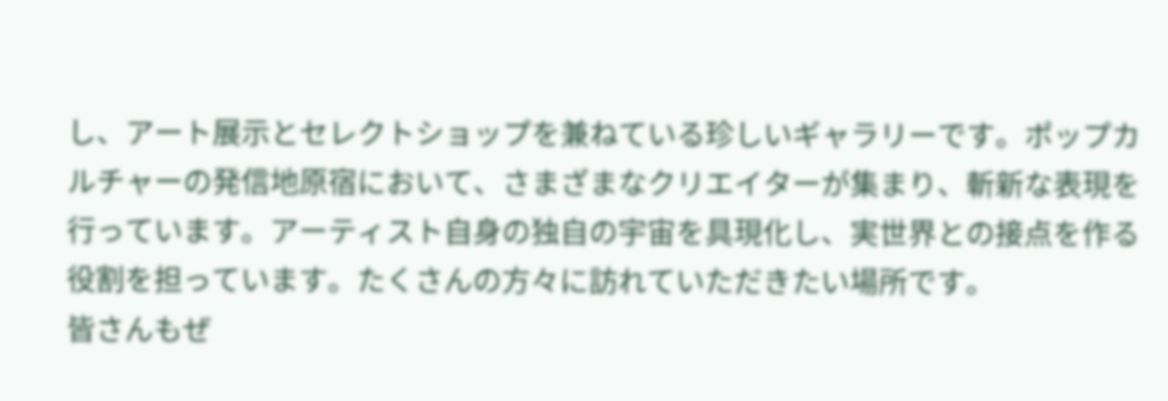し、アート展示とセレクトショップを兼ねている珍しいギャラリーです。ポップカルチャーの発信地原宿において、さまざまなクリエイターが集まり、斬新な表現を行っています。アーティスト自身の独自の宇宙を具現化し、実世界との接点を作る役割を担っています。たくさんの方々に訪れていただきたい場所です。
皆さんもぜ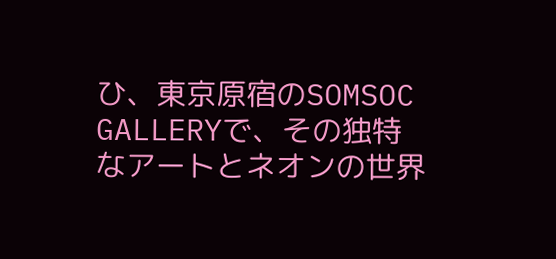ひ、東京原宿のSOMSOC GALLERYで、その独特なアートとネオンの世界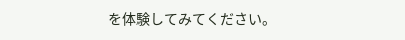を体験してみてください。